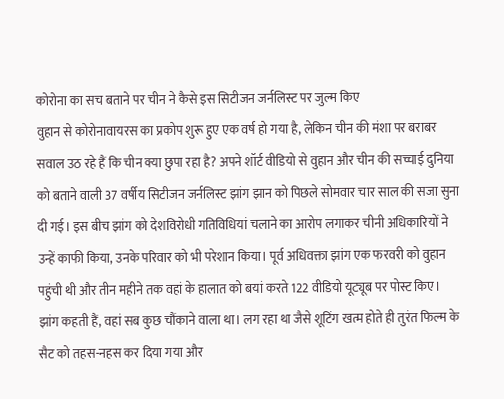कोरोना का सच बताने पर चीन ने कैसे इस सिटीजन जर्नलिस्ट पर जुल्म किए
वुहान से कोरोनावायरस का प्रकोप शुरू हुए एक वर्ष हो गया है, लेकिन चीन की मंशा पर बराबर सवाल उठ रहे हैं कि चीन क्या छुपा रहा है? अपने शॉर्ट वीडियो से वुहान और चीन की सच्चाई दुनिया को बताने वाली 37 वर्षीय सिटीजन जर्नलिस्ट झांग झान को पिछले सोमवार चार साल की सजा सुना दी गई। इस बीच झांग को देशविरोधी गतिविधियां चलाने का आरोप लगाकर चीनी अधिकारियों ने उन्हें काफी किया, उनके परिवार को भी परेशान किया। पूर्व अधिवक्ता झांग एक फरवरी को वुहान पहुंची थी और तीन महीने तक वहां के हालात को बयां करते 122 वीडियो यूट्यूब पर पोस्ट किए।
झांग कहती हैं, वहां सब कुछ चौंकाने वाला था। लग रहा था जैसे शूटिंग खत्म होते ही तुरंत फिल्म के सैट को तहस-नहस कर दिया गया और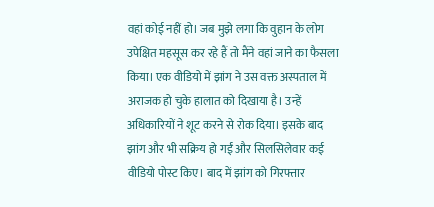वहां कोई नहीं हो। जब मुझे लगा कि वुहान के लोग उपेक्षित महसूस कर रहे हैं तो मैंने वहां जाने का फैसला किया। एक वीडियो में झांग ने उस वक्त अस्पताल में अराजक हो चुके हालात को दिखाया है। उन्हें अधिकारियों ने शूट करने से रोक दिया। इसके बाद झांग और भी सक्रिय हो गईं और सिलसिलेवार कई वीडियो पोस्ट किए। बाद में झांग को गिरफ्तार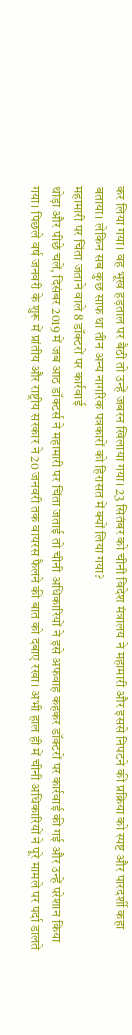कर लिया गया। वह भूख हड़ताल पर बैठी तो उन्हें जबरन खिलाया गया। 23 सितंबर को चीनी विदेश मंत्रालय ने महामारी और इससे निपटने की प्रक्रिया को स्पष्ट और पारदर्शी कहा बताया। लेकिन सब कुछ साफ था तीन अन्य नागरिक पत्रकारों को हिरासत में क्यों लिया गया?
महामारी पर चिंता जताने वाले 8 डॉक्टरों पर कार्रवाई
थोड़ा और पीछे चलें, दिसंबर 2019 में जब आठ डॉक्टर्स ने महामारी पर चिंता जताई तो चीनी अधिकारियों ने इसे अफवाह कहकर डॉक्टरों पर कार्रवाई की गई और उन्हें परेशान किया गया। पिछले वर्ष जनवरी के शुरू में प्रांतीय और राष्ट्रीय सरकार ने 20 जनवरी तक वायरस फैलने की बात को दबाए रखा। अभी हाल ही में चीनी अधिकारियों ने पूरे मामले पर पर्दा डालते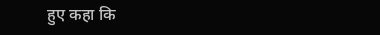हुए कहा कि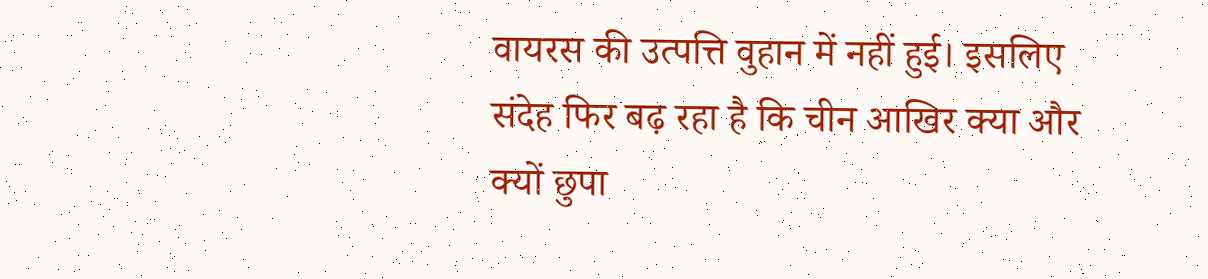वायरस की उत्पत्ति वुहान में नहीं हुई। इसलिए संदेह फिर बढ़ रहा है कि चीन आखिर क्या और क्यों छुपा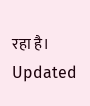रहा है।
Updated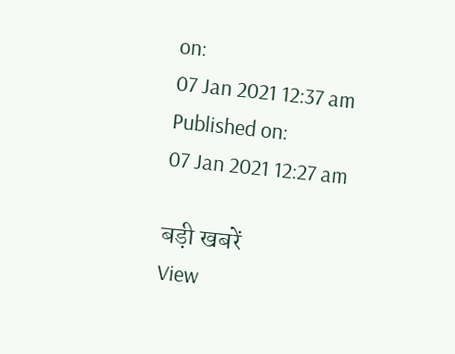on:
07 Jan 2021 12:37 am
Published on:
07 Jan 2021 12:27 am

बड़ी खबरें
View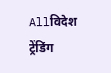Allविदेश
ट्रेंडिंग